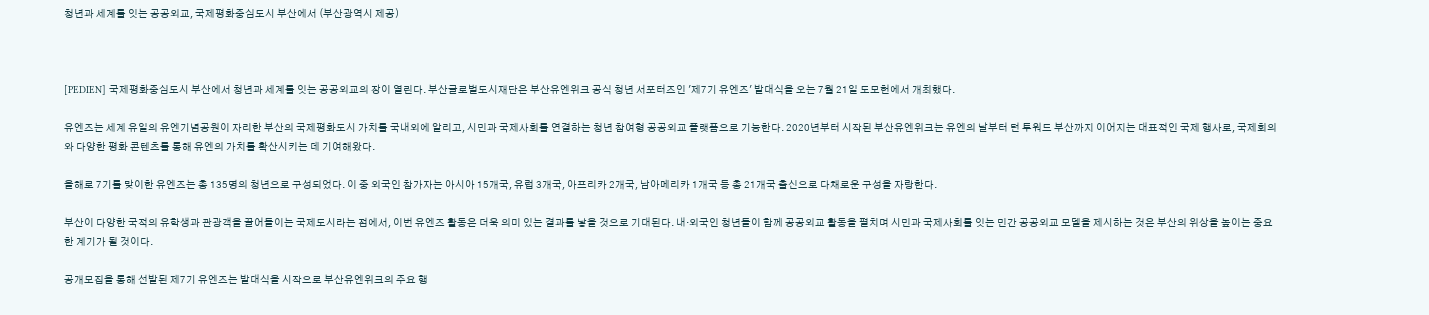청년과 세계를 잇는 공공외교, 국제평화중심도시 부산에서 (부산광역시 제공)



[PEDIEN] 국제평화중심도시 부산에서 청년과 세계를 잇는 공공외교의 장이 열린다. 부산글로벌도시재단은 부산유엔위크 공식 청년 서포터즈인 '제7기 유엔즈' 발대식을 오는 7월 21일 도모헌에서 개최했다.

유엔즈는 세계 유일의 유엔기념공원이 자리한 부산의 국제평화도시 가치를 국내외에 알리고, 시민과 국제사회를 연결하는 청년 참여형 공공외교 플랫폼으로 기능한다. 2020년부터 시작된 부산유엔위크는 유엔의 날부터 턴 투워드 부산까지 이어지는 대표적인 국제 행사로, 국제회의와 다양한 평화 콘텐츠를 통해 유엔의 가치를 확산시키는 데 기여해왔다.

올해로 7기를 맞이한 유엔즈는 총 135명의 청년으로 구성되었다. 이 중 외국인 참가자는 아시아 15개국, 유럽 3개국, 아프리카 2개국, 남아메리카 1개국 등 총 21개국 출신으로 다채로운 구성을 자랑한다.

부산이 다양한 국적의 유학생과 관광객을 끌어들이는 국제도시라는 점에서, 이번 유엔즈 활동은 더욱 의미 있는 결과를 낳을 것으로 기대된다. 내·외국인 청년들이 함께 공공외교 활동을 펼치며 시민과 국제사회를 잇는 민간 공공외교 모델을 제시하는 것은 부산의 위상을 높이는 중요한 계기가 될 것이다.

공개모집을 통해 선발된 제7기 유엔즈는 발대식을 시작으로 부산유엔위크의 주요 행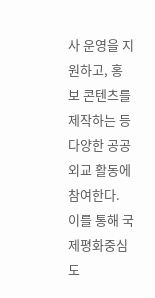사 운영을 지원하고, 홍보 콘텐츠를 제작하는 등 다양한 공공외교 활동에 참여한다. 이를 통해 국제평화중심도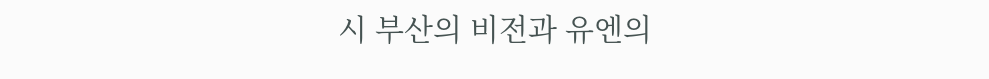시 부산의 비전과 유엔의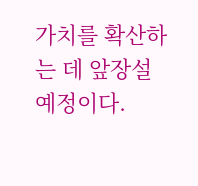가치를 확산하는 데 앞장설 예정이다.